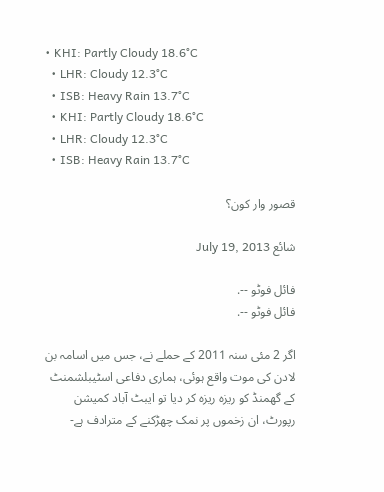• KHI: Partly Cloudy 18.6°C
  • LHR: Cloudy 12.3°C
  • ISB: Heavy Rain 13.7°C
  • KHI: Partly Cloudy 18.6°C
  • LHR: Cloudy 12.3°C
  • ISB: Heavy Rain 13.7°C

قصور وار کون؟

شائع July 19, 2013

فائل فوٹو --.
فائل فوٹو --.

اگر 2 مئی سنہ 2011 کے حملے نے، جس میں اسامہ بن لادن کی موت واقع ہوئی، ہماری دفاعی اسٹیبلشمنٹ کے گھمنڈ کو ریزہ ریزہ کر دیا تو ایبٹ آباد کمیشن رپورٹ، ان زخموں پر نمک چھڑکنے کے مترادف ہے-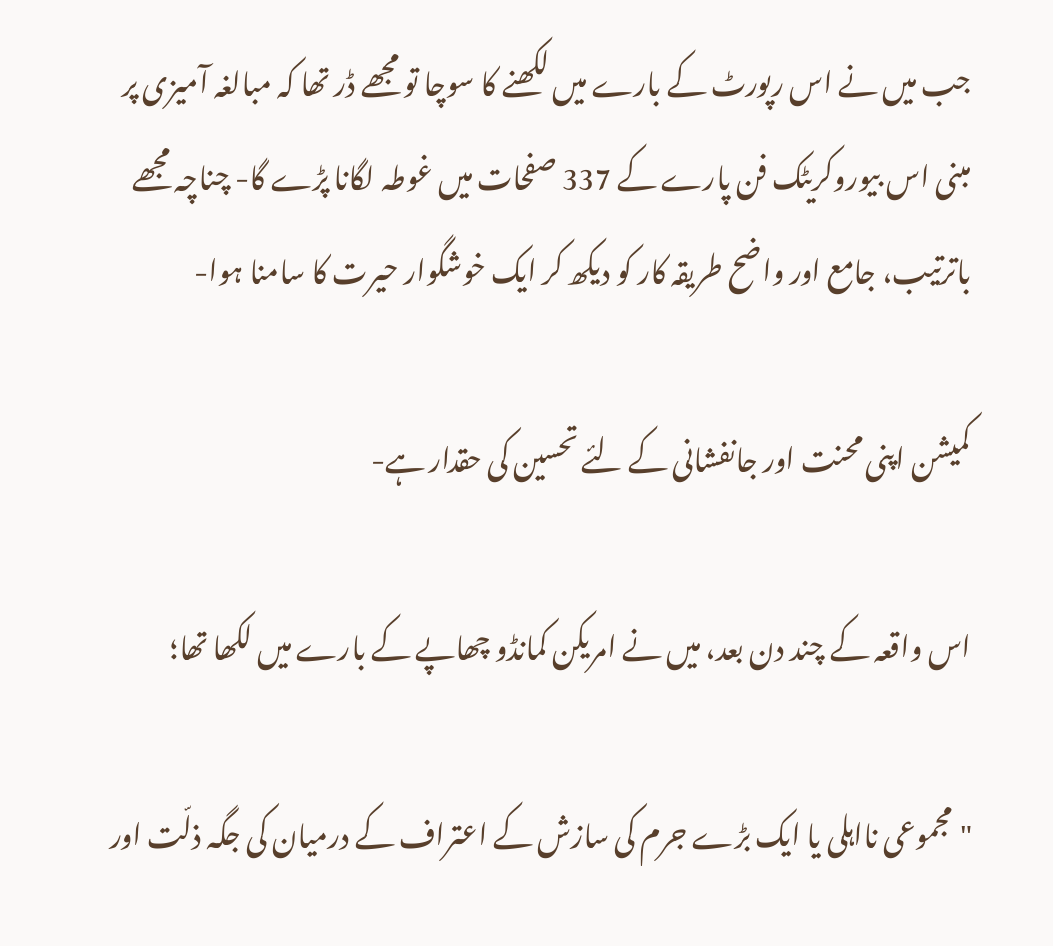جب میں نے اس رپورٹ کے بارے میں لکھنے کا سوچا تو مجھے ڈر تھا کہ مبالغہ آمیزی پر مبنی اس بیوروکریٹک فن پارے کے 337 صفحات میں غوطہ لگانا پڑے گا- چناچہ مجھے باترتیب، جامع اور واضح طریقہ کار کو دیکھ کر ایک خوشگوار حیرت کا سامنا ہوا-

کمیشن اپنی محنت اور جانفشانی کے لئے تحسین کی حقدار ہے-

اس واقعہ کے چند دن بعد، میں نے امریکن کمانڈو چھاپے کے بارے میں لکھا تھا؛

"مجموعی نااہلی یا ایک بڑے جرم کی سازش کے اعتراف کے درمیان کی جگہ ذلّت اور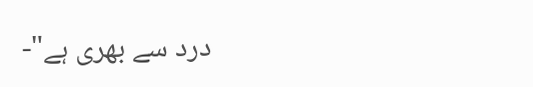درد سے بھری ہے"-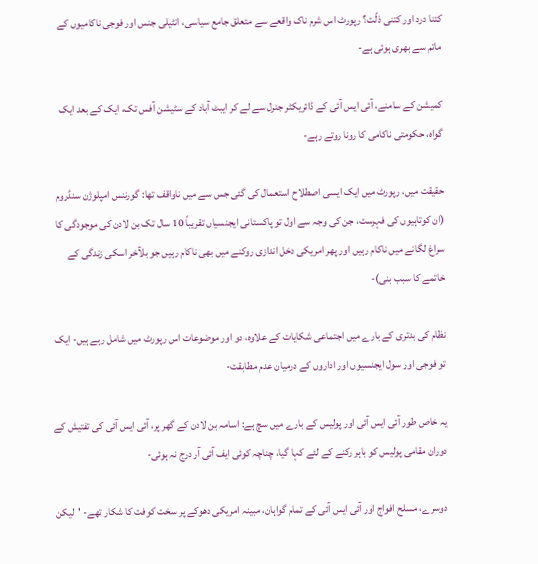کتنا درد اور کتنی ذلّت؟ رپورٹ اس شرم ناک واقعے سے متعلق جامع سیاسی، انٹیلی جنس اور فوجی ناکامیوں کے ماتم سے بھری ہوئی ہے-

کمیشن کے سامنے، آئی ایس آئی کے ڈائریکٹر جنرل سے لے کر ایبٹ آباد کے سٹیشن آفس تک، ایک کے بعد ایک گواہ، حکومتی ناکامی کا رونا روتے رہے-

حقیقت میں، رپورٹ میں ایک ایسی اصطلاح استعمال کی گئی جس سے میں ناواقف تھا: گورننس امپلوژن سنڈروم (ان کوتاہیوں کی فہرست، جن کی وجہ سے اول تو پاکستانی ایجنسیاں تقریباً 10 سال تک بن لادن کی موجودگی کا سراغ لگانے میں ناکام رہیں اور پھر امریکی دخل اندازی روکنے میں بھی ناکام رہیں جو بلآخر اسکی زندگی کے خاتمے کا سبب بنی)-

نظام کی بدتری کے بارے میں اجتماعی شکایات کے علاوہ، دو اور موضوعات اس رپورٹ میں شامل رہے ہیں- ایک تو فوجی اور سول ایجنسیوں اور اداروں کے درمیان عدم مطابقت-

یہ خاص طور آئی ایس آئی اور پولیس کے بارے میں سچ ہے: اسامہ بن لادن کے گھر پر، آئی ایس آئی کی تفتیش کے دوران مقامی پولیس کو باہر رکنے کے لئے کہا گیا، چناچہ کوئی ایف آئی آر درج نہ ہوئی-

دوسرے، مسلح افواج اور آئی ایس آئی کے تمام گواہان، مبینہ امریکی دھوکے پر سخت کوفت کا شکار تھے- 'لیکن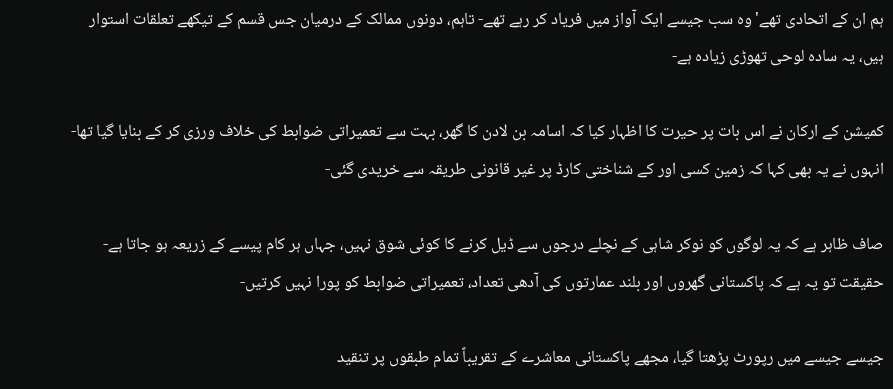ہم ان کے اتحادی تھے' وہ سب جیسے ایک آواز میں فریاد کر رہے تھے- تاہم، دونوں ممالک کے درمیان جس قسم کے تیکھے تعلقات استوار ہیں، یہ سادہ لوحی تھوڑی زیادہ ہے-

کمیشن کے ارکان نے اس بات پر حیرت کا اظہار کیا کہ اسامہ بن لادن کا گھر، بہت سے تعمیراتی ضوابط کی خلاف ورزی کر کے بنایا گیا تھا- انہوں نے یہ بھی کہا کہ زمین کسی اور کے شناختی کارڈ پر غیر قانونی طریقہ سے خریدی گئی-

صاف ظاہر ہے کہ یہ لوگوں کو نوکر شاہی کے نچلے درجوں سے ڈیل کرنے کا کوئی شوق نہیں، جہاں ہر کام پیسے کے زریعہ ہو جاتا ہے- حقیقت تو یہ ہے کہ پاکستانی گھروں اور بلند عمارتوں کی آدھی تعداد، تعمیراتی ضوابط کو پورا نہیں کرتیں-

جیسے جیسے میں رپورٹ پڑھتا گیا، مجھے پاکستانی معاشرے کے تقریباً تمام طبقوں پر تنقید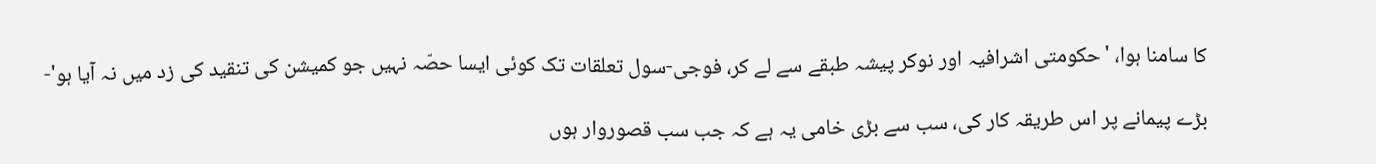کا سامنا ہوا، 'حکومتی اشرافیہ اور نوکر پیشہ طبقے سے لے کر، فوجی-سول تعلقات تک کوئی ایسا حصّہ نہیں جو کمیشن کی تنقید کی زد میں نہ آیا ہو'-

بڑے پیمانے پر اس طریقہ کار کی، سب سے بڑی خامی یہ ہے کہ جب سب قصوروار ہوں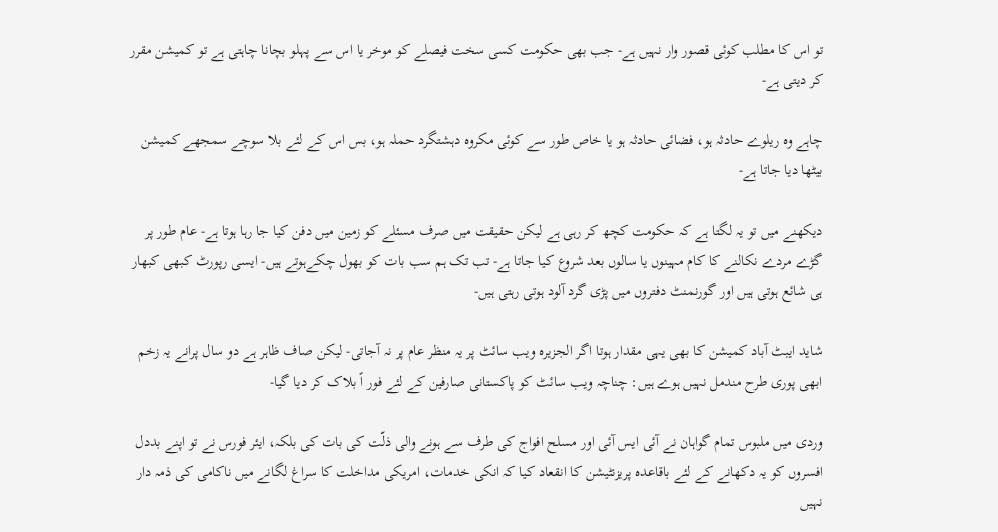تو اس کا مطلب کوئی قصور وار نہیں ہے- جب بھی حکومت کسی سخت فیصلے کو موخر یا اس سے پہلو بچانا چاہتی ہے تو کمیشن مقرر کر دیتی ہے-

چاہے وہ ریلوے حادثہ ہو، فضائی حادثہ ہو یا خاص طور سے کوئی مکروہ دہشتگرد حملہ ہو، بس اس کے لئے بلا سوچے سمجھے کمیشن بیٹھا دیا جاتا ہے-

دیکھنے میں تو یہ لگتا ہے کہ حکومت کچھ کر رہی ہے لیکن حقیقت میں صرف مسئلے کو زمین میں دفن کیا جا رہا ہوتا ہے- عام طور پر گڑے مردے نکالنے کا کام مہینوں یا سالوں بعد شروع کیا جاتا ہے- تب تک ہم سب بات کو بھول چکےہوتے ہیں- ایسی رپورٹ کبھی کبھار ہی شائع ہوتی ہیں اور گورنمنٹ دفتروں میں پڑی گرد آلود ہوتی رہتی ہیں-

شاید ایبٹ آباد کمیشن کا بھی یہی مقدار ہوتا اگر الجزیرہ ویب سائٹ پر یہ منظر عام پر نہ آجاتی- لیکن صاف ظاہر ہے دو سال پرانے یہ زخم ابھی پوری طرح مندمل نہیں ہوے ہیں: چناچہ ویب سائٹ کو پاکستانی صارفین کے لئے فور اً بلاک کر دیا گیا-

وردی میں ملبوس تمام گواہان نے آئی ایس آئی اور مسلح افواج کی طرف سے ہونے والی ذلّت کی بات کی بلکہ، ایئر فورس نے تو اپنے بددل افسروں کو یہ دکھانے کے لئے باقاعدہ پریزنٹیشن کا انقعاد کیا کہ انکی خدمات، امریکی مداخلت کا سراغ لگانے میں ناکامی کی ذمہ دار نہیں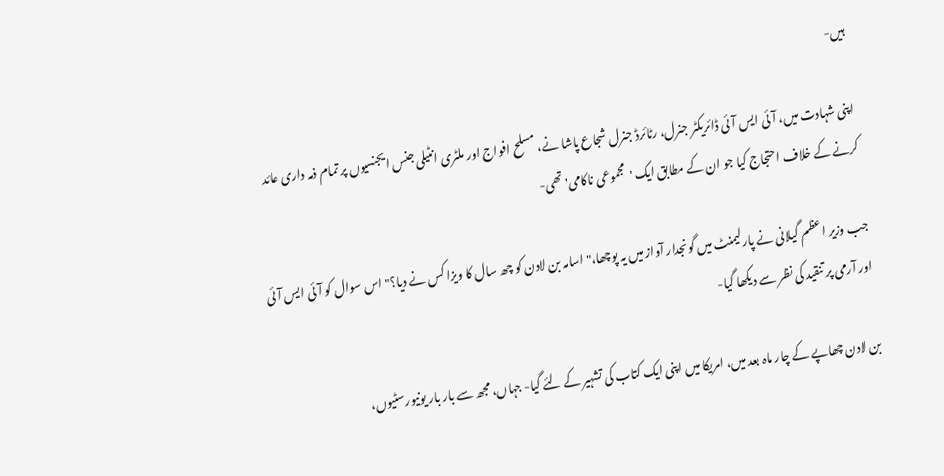ہیں-

اپنی شہادت میں، آئی ایس آئی ڈائریکٹر جنرل، رٹائرڈ جنرل شجاع پاشا نے، مسلح افواج اور ملٹری انٹیلی جنس ایجنسیوں پر تمام ذمہ داری عائد کرنے کے خلاف احتجاج کیا جو ان کے مطابق ایک 'مجموعی ناکامی' تھی-

جب وزیر اعظم گیلانی نے پارلیمنٹ میں گونجدار آواز میں یہ پوچھا،" اسامہ بن لادن کو چھ سال کا ویزا کس نے دیا؟" اس سوال کو آئی ایس آئی اور آرمی پر تنقید کی نظر سے دیکھا گیا-

بن لادن چھاپے کے چار ماہ بعد میں، امریکا میں اپنی ایک کتاب کی تشہیر کے لئے گیا- جہاں، مجھ سے بار بار یونیورسٹیوں،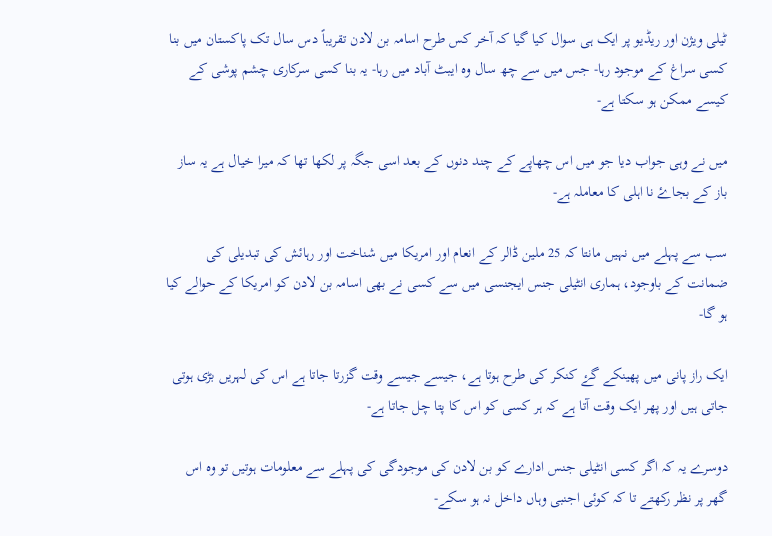ٹیلی ویژن اور ریڈیو پر ایک ہی سوال کیا گیا کہ آخر کس طرح اسامہ بن لادن تقریباً دس سال تک پاکستان میں بنا کسی سراغ کے موجود رہا- جس میں سے چھ سال وہ ایبٹ آباد میں رہا- یہ بنا کسی سرکاری چشم پوشی کے کیسے ممکن ہو سکتا ہے-

میں نے وہی جواب دیا جو میں اس چھاپے کے چند دنوں کے بعد اسی جگہ پر لکھا تھا کہ میرا خیال ہے یہ ساز باز کے بجاۓ نا اہلی کا معاملہ ہے-

سب سے پہلے میں نہیں مانتا کہ 25 ملین ڈالر کے انعام اور امریکا میں شناخت اور رہائش کی تبدیلی کی ضمانت کے باوجود، ہماری انٹیلی جنس ایجنسی میں سے کسی نے بھی اسامہ بن لادن کو امریکا کے حوالے کیا ہو گا-

ایک راز پانی میں پھینکے گۓ کنکر کی طرح ہوتا ہے، جیسے جیسے وقت گزرتا جاتا ہے اس کی لہریں بڑی ہوتی جاتی ہیں اور پھر ایک وقت آتا ہے کہ ہر کسی کو اس کا پتا چل جاتا ہے-

دوسرے یہ کہ اگر کسی انٹیلی جنس ادارے کو بن لادن کی موجودگی کی پہلے سے معلومات ہوتیں تو وہ اس گھر پر نظر رکھتے تا کہ کوئی اجنبی وہاں داخل نہ ہو سکے-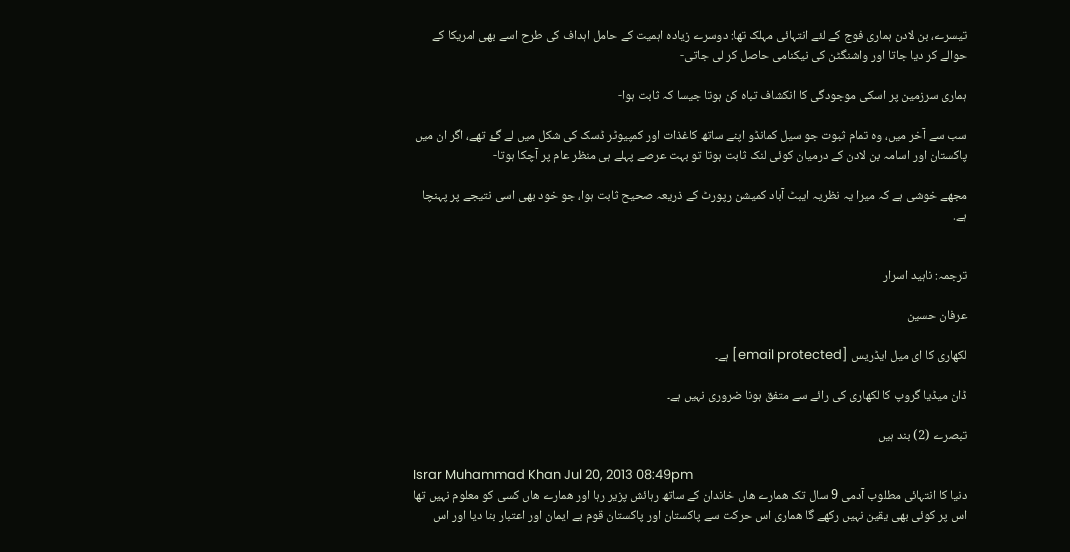تیسرے، بن لادن ہماری فوج کے لئے انتہائی مہلک تھا: دوسرے زیادہ اہمیت کے حامل اہداف کی طرح اسے بھی امریکا کے حوالے کر دیا جاتا اور واشنگٹن کی نیکنامی حاصل کر لی جاتی-

ہماری سرزمین پر اسکی موجودگی کا انکشاف تباہ کن ہوتا جیسا کہ ثابت ہوا-

سب سے آخر میں، وہ تمام ثبوت جو سیل کمانڈو اپنے ساتھ کاغذات اور کمپیوٹر ڈسک کی شکل میں لے گۓ تھے، اگر ان میں پاکستان اور اسامہ بن لادن کے درمیان کوئی لنک ثابت ہوتا تو بہت عرصے پہلے ہی منظر عام پر آچکا ہوتا-

مجھے خوشی ہے کہ میرا یہ نظریہ ایبٹ آباد کمیشن رپورٹ کے ذریعہ صحیح ثابت ہوا، جو خود بھی اسی نتیجے پر پہنچا ہے.


ترجمہ: ناہید اسرار

عرفان حسین

لکھاری کا ای میل ایڈریس [email protected] ہے۔

ڈان میڈیا گروپ کا لکھاری کی رائے سے متفق ہونا ضروری نہیں ہے۔

تبصرے (2) بند ہیں

Israr Muhammad Khan Jul 20, 2013 08:49pm
دنیا کا انتہائی مطلوب آدمی 9 سال تک همارے هاں خاندان کے ساتھ رہائش پزیر رہا اور همارے هاں کسی کو معلوم نہیں تھا اس پر کوئی بھی یقین نہیں رکھے گا هماری اس حرکت سے پاکستان اور پاکستان قوم بے ایمان اور اعتبار بنا دیا اور اس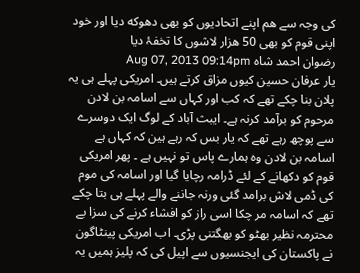کی وجہ سے هم اپنے اتحادیوں کو بھی دهوکه دیا اور خود اپنی قوم کو بھی 50 هزار لاشوں کا تخفۂ دیا
رضوان احمد شاہ Aug 07, 2013 09:14pm
یار عرفان حسین کیوں مزاق کرتے ہیں۔ امریکی پہلے ہی یہ پلان بنا چکے تھے کہ کب اور کہاں سے اسامہ بن لادن مرحوم کو برآمد کرنہ ہے۔ ایبث آباد کے لوگ ایک دوسرے سے پوچھ رہے تھے کہ یار بس کہ رہے ہین کہ کہاں ہے اسامہ بن لادن وہ ہمارے پاس تو نہیں ہے ۔ پھر امریکی قوم کو دکھانے کے لئے ڈرامہ رچایا گیا اور اسامہ کی موم کی ڈمی لاش برامد گئی ورنہ جاننے والے پہلے ہی بتا چکے تھے کہ اسامہ مر چکا اسی راز کو افشاء کرنے کی سزا بے محترمہ نظیر بھٹو کو بھگتنی پڑی۔ اب امریکی پینٹاگون نے پاکستان کی ایجنسیوں سے اپیل کی کہ پلیز ہمیں یہ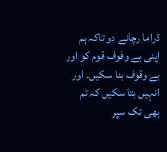ڈراما رچانے دو تاکہ ہم اپنی بے وفوف قوم کو اور بے وقوف بنا سکیں۔ اور انہیں بتا سکیں کہ تم بھی تک سپر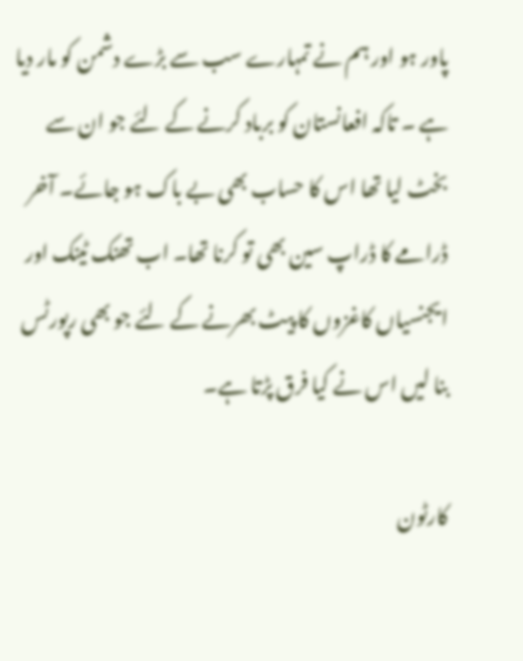پاور ہو اور ہم نے تمہارے سب سے بڑے دشمن کو مار دیا ہے ۔ تاکہ افعانستان کو برباد کرنے کے لئے جو ان سے بخٹ لیا تھا اس کا حساب بھی بے باک ہو جائے۔ آخر ڈرامے کا ڈراپ سین بھی تو کرنا تھا۔ اب تھنک ٹینک اور ایجنسیاں کاغزوں کا پیٹ بھرنے کے لئے جو بھی رپورٹس بنا لیں اس نے کیا فرق پڑتا ہے۔

کارٹون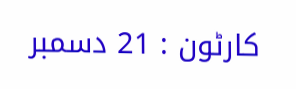کارٹون : 21 دسمبر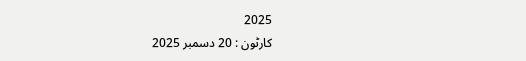2025
کارٹون : 20 دسمبر 2025